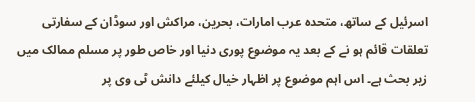اسرئیل کے ساتھ، متحدہ عرب امارات، بحرین، مراکش اور سوڈان کے سفارتی تعلقات قائم ہو نے کے بعد یہ موضوع پوری دنیا اور خاص طور پر مسلم ممالک میں زیر بحث ہے۔ اس اہم موضوع پر اظہار خیال کیلئے دانش ٹی وی پر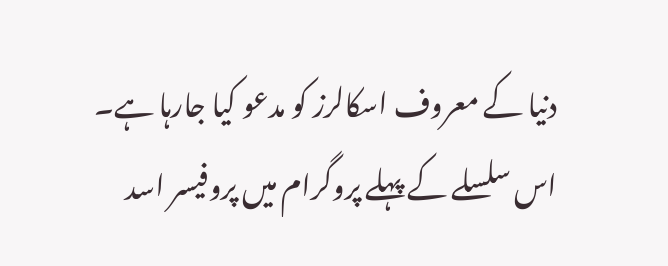دنیا کے معروف اسکالرز کو مدعو کیا جارہا ہے۔ اس سلسلے کے پہلے پروگرام میں پروفیسر اسد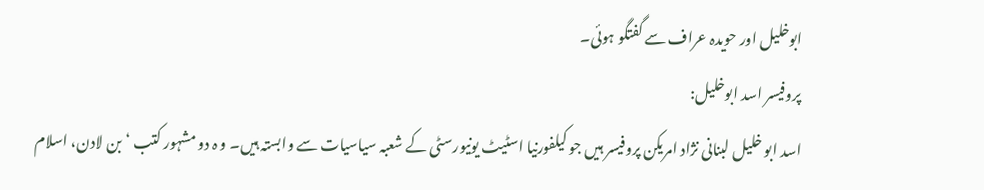ابوخلیل اور حویدہ عراف سے گفتگو ہوئی۔
پروفیسر اسد ابوخلیل:
اسد ابو خلیل لبنانی نژاد امریکن پروفیسر ہیں جو کیلفورنیا اسٹیٹ یونیورسٹی کے شعبہ سیاسیات سے وابستہ ہیں۔ و ہ دو مشہور کتب ‘بن لادن، اسلام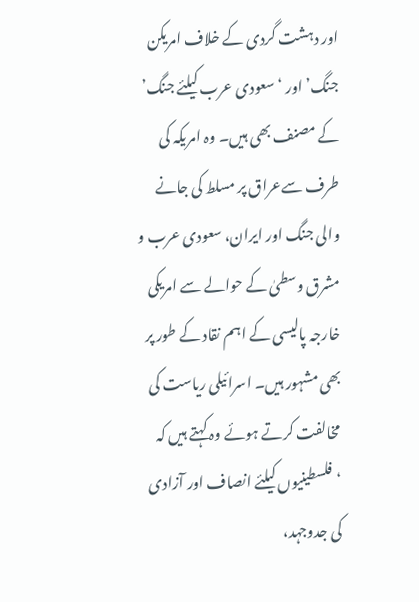اور دہشت گردی کے خلاف امریکن جنگ’ اور ‘سعودی عرب کیلئے جنگ’ کے مصنف بھی ہیں۔ وہ امریکہ کی طرف سےعراق پر مسلط کی جانے والی جنگ اور ایران، سعودی عرب و مشرق وسطیٰ کے حوالے سے امریکی خارجہ پالیسی کے اہم نقاد کے طور پر بھی مشہور ہیں۔ اسرائیلی ریاست کی مخالفت کرتے ہوئے وہ کہتے ہیں کہ ‘فلسطینیوں کیلئے انصاف اور آزادی کی جدوجہد،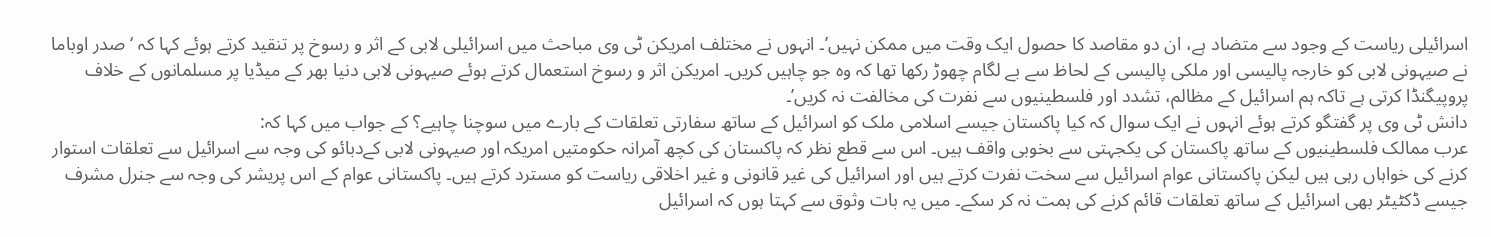اسرائیلی ریاست کے وجود سے متضاد ہے، ان دو مقاصد کا حصول ایک وقت میں ممکن نہیں’۔ انہوں نے مختلف امریکن ٹی وی مباحث میں اسرائیلی لابی کے اثر و رسوخ پر تنقید کرتے ہوئے کہا کہ ‘صدر اوباما نے صیہونی لابی کو خارجہ پالیسی اور ملکی پالیسی کے لحاظ سے بے لگام چھوڑ رکھا تھا کہ وہ جو چاہیں کریں۔ امریکن اثر و رسوخ استعمال کرتے ہوئے صیہونی لابی دنیا بھر کے میڈیا پر مسلمانوں کے خلاف پروپیگنڈا کرتی ہے تاکہ ہم اسرائیل کے مظالم، تشدد اور فلسطینیوں سے نفرت کی مخالفت نہ کریں’۔
دانش ٹی وی پر گفتگو کرتے ہوئے انہوں نے ایک سوال کہ کیا پاکستان جیسے اسلامی ملک کو اسرائیل کے ساتھ سفارتی تعلقات کے بارے میں سوچنا چاہیے؟ کے جواب میں کہا کہ:
عرب ممالک فلسطینیوں کے ساتھ پاکستان کی یکجہتی سے بخوبی واقف ہیں۔ اس سے قطع نظر کہ پاکستان کی کچھ آمرانہ حکومتیں امریکہ اور صیہونی لابی کےدبائو کی وجہ سے اسرائیل سے تعلقات استوار کرنے کی خواہاں رہی ہیں لیکن پاکستانی عوام اسرائیل سے سخت نفرت کرتے ہیں اور اسرائیل کی غیر قانونی و غیر اخلاقی ریاست کو مسترد کرتے ہیں۔ پاکستانی عوام کے اس پریشر کی وجہ سے جنرل مشرف جیسے ڈکٹیٹر بھی اسرائیل کے ساتھ تعلقات قائم کرنے کی ہمت نہ کر سکے۔ میں یہ بات وثوق سے کہتا ہوں کہ اسرائیل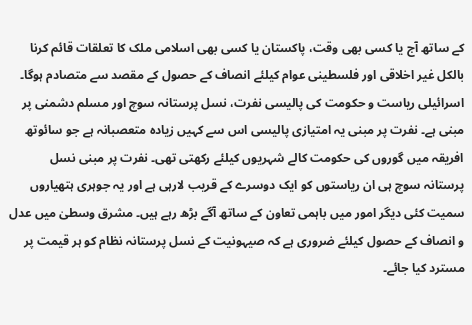کے ساتھ آج یا کسی بھی وقت، پاکستان یا کسی بھی اسلامی ملک کا تعلقات قائم کرنا بالکل غیر اخلاقی اور فلسطینی عوام کیلئے انصاف کے حصول کے مقصد سے متصادم ہوگا۔ اسرائیلی ریاست و حکومت کی پالیسی نفرت، نسل پرستانہ سوچ اور مسلم دشمنی پر مبنی ہے۔ نفرت پر مبنی یہ امتیازی پالیسی اس سے کہیں زیادہ متعصبانہ ہے جو سائوتھ افریقہ میں گوروں کی حکومت کالے شہریوں کیلئے رکھتی تھی۔ نفرت پر مبنی نسل پرستانہ سوچ ہی ان ریاستوں کو ایک دوسرے کے قریب لارہی ہے اور یہ جوہری ہتھیاروں سمیت کئی دیگر امور میں باہمی تعاون کے ساتھ آگے بڑھ رہے ہیں۔ مشرق وسطیٰ میں عدل و انصاف کے حصول کیلئے ضروری ہے کہ صیہونیت کے نسل پرستانہ نظام کو ہر قیمت پر مسترد کیا جائے۔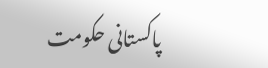پاکستانی حکومت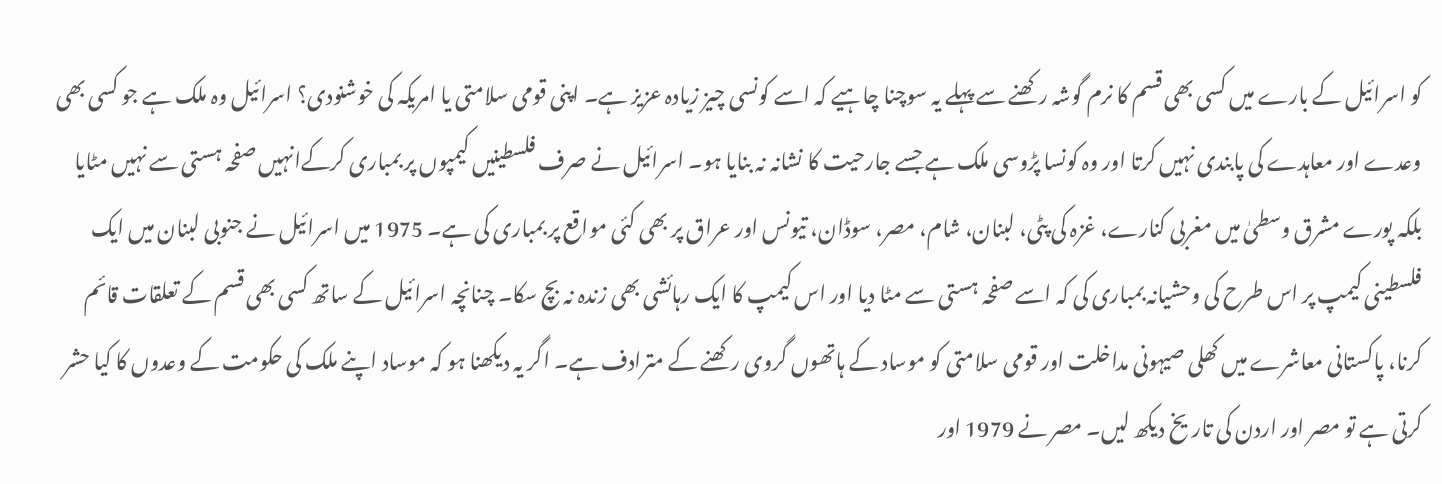کو اسرائیل کے بارے میں کسی بھی قسم کا نرم گوشہ رکھنے سے پہلے یہ سوچنا چاہیے کہ اسے کونسی چیز زیادہ عزیز ہے۔ اپنی قومی سلامتی یا امریکہ کی خوشنودی؟ اسرائیل وہ ملک ہے جو کسی بھی وعدے اور معاہدے کی پابندی نہیں کرتا اور وہ کونسا پڑوسی ملک ہے جسے جارحیت کا نشانہ نہ بنایا ہو۔ اسرائیل نے صرف فلسطینیں کیمپوں پر بمباری کرکےانہیں صفحہ ہستی سے نہیں مٹایا بلکہ پورے مشرق وسطیٰ میں مغربی کنارے، غزہ کی پٹی، لبنان، شام، مصر، سوڈان، تیونس اور عراق پر بھی کئی مواقع پر بمباری کی ہے۔ 1975 میں اسرائیل نے جنوبی لبنان میں ایک فلسطینی کیمپ پر اس طرح کی وحشیانہ بمباری کی کہ اسے صفحہ ہستی سے مٹا دیا اور اس کیمپ کا ایک رہائشی بھی زندہ نہ بچ سکا۔ چنانچہ اسرائیل کے ساتھ کسی بھی قسم کے تعلقات قائم کرنا، پاکستانی معاشرے میں کھلی صیہونی مداخلت اور قومی سلامتی کو موساد کے ہاتھوں گروی رکھنے کے مترادف ہے۔ اگر یہ دیکھنا ہو کہ موساد اپنے ملک کی حکومت کے وعدوں کا کیا حشر کرتی ہے تو مصر اور اردن کی تاریخ دیکھ لیں۔ مصر نے 1979 اور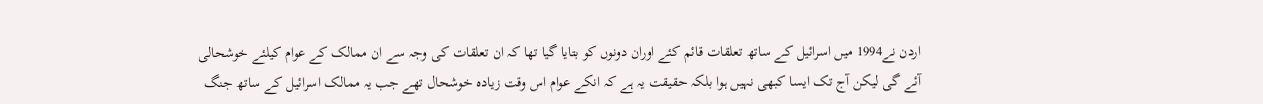اردن نے1994 میں اسرائیل کے ساتھ تعلقات قائم کئے اوران دونوں کو بتایا گیا تھا کہ ان تعلقات کی وجہ سے ان ممالک کے عوام کیلئے خوشحالی آئے گی لیکن آج تک ایسا کبھی نہیں ہوا بلکہ حقیقت یہ ہے کہ انکے عوام اس وقت زیادہ خوشحال تھے جب یہ ممالک اسرائیل کے ساتھ جنگ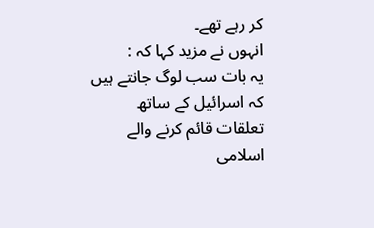کر رہے تھے۔
انہوں نے مزید کہا کہ :
یہ بات سب لوگ جانتے ہیں کہ اسرائیل کے ساتھ تعلقات قائم کرنے والے اسلامی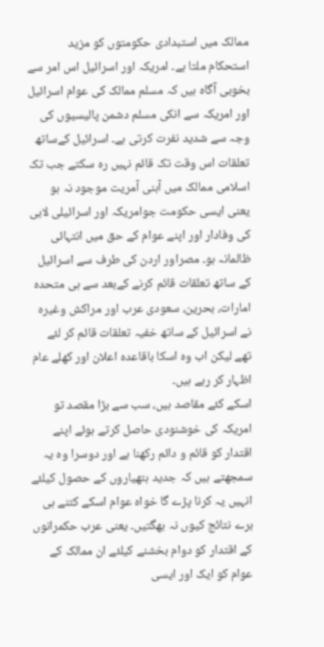ممالک میں استبدادی حکومتوں کو مزید استحکام ملتا ہے۔ امریکہ اور اسرائیل اس امر سے بخوبی آگاہ ہیں کہ مسلم ممالک کی عوام اسرائیل اور امریکہ سے انکی مسلم دشمن پالیسیوں کی وجہ سے شدید نفرت کرتی ہے۔ اسرائیل کےساتھ تعلقات اس وقت تک قائم نہیں رہ سکتے جب تک اسلامی ممالک میں آہنی آمریت موجود نہ ہو یعنی ایسی حکومت جوامریکہ اور اسرائیلی لابی کی وفادار اور اپنے عوام کے حق میں انتہائی ظالمانہ ہو۔ مصراور اردن کی طرف سے اسرائیل کے ساتھ تعلقات قائم کرنے کےبعد سے ہی متحدہ امارات، بحرین، سعودی عرب اور مراکش وغیرہ نے اسرائیل کے ساتھ خفیہ تعلقات قائم کر لئے تھے لیکن اب وہ اسکا باقاعدہ اعلان اور کھلے عام اظہار کر رہے ہیں۔
اسکے کئے مقاصد ہیں، سب سے بڑا مقصد تو امریکہ کی خوشنودی حاصل کرتے ہوئے اپنے اقتدار کو قائم و دائم رکھنا ہے اور دوسرا وہ یہ سمجھتے ہیں کہ جدید ہتھیاروں کے حصول کیلئے انہیں یہ کرنا پڑے گا خواہ عوام اسکے کتنے ہی برے نتائج کیوں نہ بھگتیں۔ یعنی عرب حکمرانوں کے اقتدار کو دوام بخشنے کیلئے ان ممالک کے عوام کو ایک اور ایسی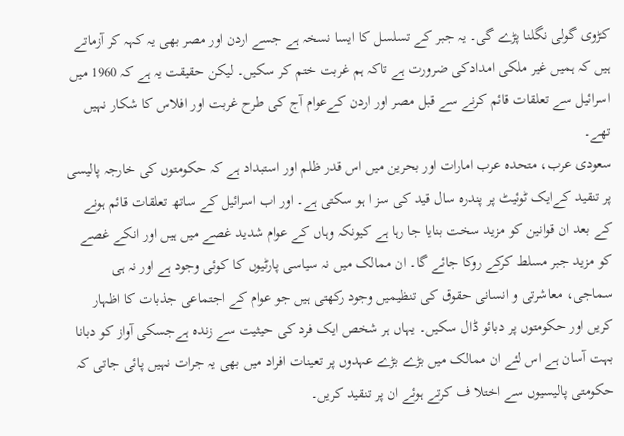کڑوی گولی نگلنا پڑے گی۔ یہ جبر کے تسلسل کا ایسا نسخہ ہے جسے اردن اور مصر بھی یہ کہہ کر آزماتے ہیں کہ ہمیں غیر ملکی امدادکی ضرورت ہے تاکہ ہم غربت ختم کر سکیں۔ لیکن حقیقت یہ ہے کہ 1960 میں اسرائیل سے تعلقات قائم کرنے سے قبل مصر اور اردن کےعوام آج کی طرح غربت اور افلاس کا شکار نہیں تھے۔
سعودی عرب، متحدہ عرب امارات اور بحرین میں اس قدر ظلم اور استبداد ہے کہ حکومتوں کی خارجہ پالیسی پر تنقید کےایک ٹوئیٹ پر پندرہ سال قید کی سز ا ہو سکتی ہے۔ اور اب اسرائیل کے ساتھ تعلقات قائم ہونے کے بعد ان قوانین کو مزید سخت بنایا جا رہا ہے کیونکہ وہاں کے عوام شدید غصے میں ہیں اور انکے غصے کو مزید جبر مسلط کرکے روکا جائے گا۔ ان ممالک میں نہ سیاسی پارٹیوں کا کوئی وجود ہے اور نہ ہی سماجی، معاشرتی و انسانی حقوق کی تنظیمیں وجود رکھتی ہیں جو عوام کے اجتماعی جذبات کا اظہار کریں اور حکومتوں پر دبائو ڈال سکیں۔ یہاں ہر شخص ایک فرد کی حیثیت سے زندہ ہےجسکی آواز کو دبانا بہت آسان ہے اس لئے ان ممالک میں بڑے بڑے عہدوں پر تعینات افراد میں بھی یہ جرات نہیں پائی جاتی کہ حکومتی پالیسیوں سے اختلا ف کرتے ہوئے ان پر تنقید کریں۔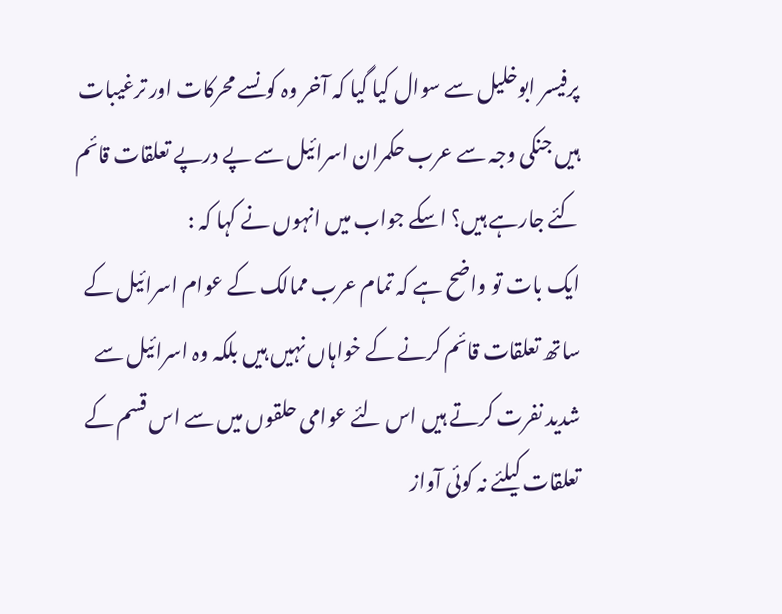پرفیسر ابوخلیل سے سوال کیا گیا کہ آخر وہ کونسے محرکات اور ترغیبات ہیں جنکی وجہ سے عرب حکمران اسرائیل سے پے درپے تعلقات قائم کئے جارہے ہیں؟ اسکے جواب میں انہوں نے کہا کہ :
ایک بات تو واضح ہے کہ تمام عرب ممالک کے عوام اسرائیل کے ساتھ تعلقات قائم کرنے کے خواہاں نہیں ہیں بلکہ وہ اسرائیل سے شدید نفرت کرتے ہیں اس لئے عوامی حلقوں میں سے اس قسم کے تعلقات کیلئے نہ کوئی آواز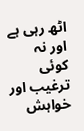اٹھ رہی ہے اور نہ کوئی ترغیب اور خواہش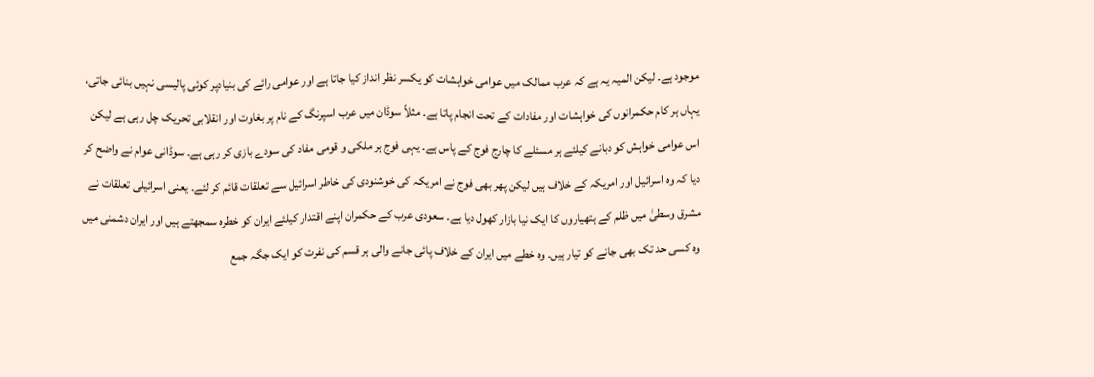موجود ہے۔ لیکن المیہ یہ ہے کہ عرب ممالک میں عوامی خواہشات کو یکسر نظر انداز کیا جاتا ہے اور عوامی رائے کی بنیادپر کوئی پالیسی نہیں بنائی جاتی، یہاں ہر کام حکمرانوں کی خواہشات اور مفادات کے تحت انجام پاتا ہے۔ مثلاً سوڈان میں عرب اسپرنگ کے نام پر بغاوت اور انقلابی تحریک چل رہی ہے لیکن اس عوامی خواہش کو دبانے کیلئے ہر مسئلے کا چارج فوج کے پاس ہے۔ یہی فوج ہر ملکی و قومی مفاد کی سودے بازی کر رہی ہے۔ سوڈانی عوام نے واضح کر دیا کہ وہ اسرائیل اور امریکہ کے خلاف ہیں لیکن پھر بھی فوج نے امریکہ کی خوشنودی کی خاطر اسرائیل سے تعلقات قائم کر لئے۔ یعنی اسرائیلی تعلقات نے مشرق وسطیٰ میں ظلم کے ہتھیاروں کا ایک نیا بازار کھول دیا ہے۔ سعودی عرب کے حکمران اپنے اقتدار کیلئے ایران کو خطرہ سمجھتے ہیں اور ایران دشمنی میں وہ کسی حد تک بھی جانے کو تیار ہیں۔ وہ خطے میں ایران کے خلاف پائی جانے والی ہر قسم کی نفرت کو ایک جگہ جمع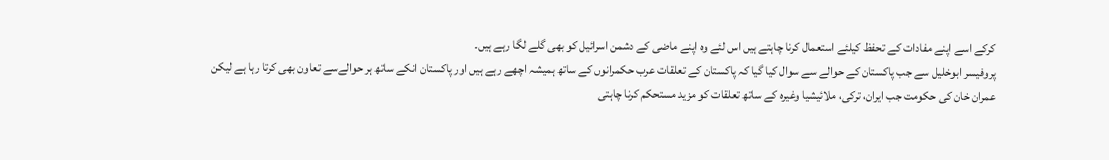کرکے اسے اپنے مفادات کے تحفظ کیلئے استعمال کرنا چاہتے ہیں اس لئے وہ اپنے ماضی کے دشمن اسرائیل کو بھی گلے لگا رہے ہیں۔
پروفیسر ابوخلیل سے جب پاکستان کے حوالے سے سوال کیا گیا کہ پاکستان کے تعلقات عرب حکمرانوں کے ساتھ ہمیشہ اچھے رہے ہیں اور پاکستان انکے ساتھ ہر حوالےسے تعاون بھی کرتا رہا ہے لیکن عمران خان کی حکومت جب ایران، ترکی، ملائیشیا وغیرہ کے ساتھ تعلقات کو مزید مستحکم کرنا چاہتی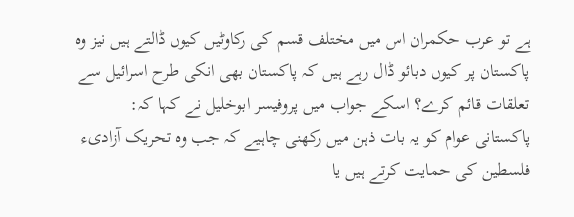ہے تو عرب حکمران اس میں مختلف قسم کی رکاوٹیں کیوں ڈالتے ہیں نیز وہ پاکستان پر کیوں دبائو ڈال رہے ہیں کہ پاکستان بھی انکی طرح اسرائیل سے تعلقات قائم کرے؟ اسکے جواب میں پروفیسر ابوخلیل نے کہا کہ:
پاکستانی عوام کو یہ بات ذہن میں رکھنی چاہیے کہ جب وہ تحریک آزادیء فلسطین کی حمایت کرتے ہیں یا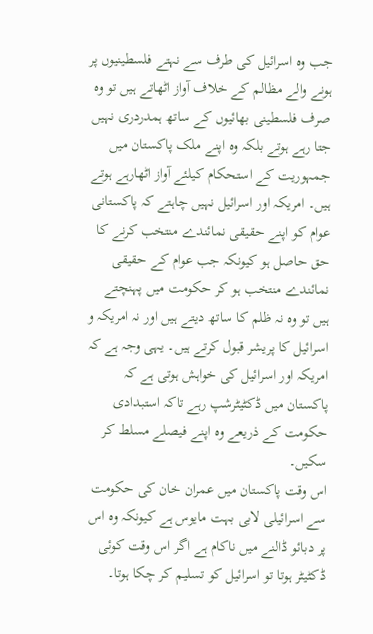جب وہ اسرائیل کی طرف سے نہتے فلسطینیوں پر ہونے والے مظالم کے خلاف آواز اٹھاتے ہیں تو وہ صرف فلسطینی بھائیوں کے ساتھ ہمدردری نہیں جتا رہے ہوتے بلکہ وہ اپنے ملک پاکستان میں جمہوریت کے استحکام کیلئے آواز اٹھارہے ہوتے ہیں۔ امریکہ اور اسرائیل نہیں چاہتے کہ پاکستانی عوام کو اپنے حقیقی نمائندے منتخب کرنے کا حق حاصل ہو کیونکہ جب عوام کے حقیقی نمائندے منتخب ہو کر حکومت میں پہنچتے ہیں تو وہ نہ ظلم کا ساتھ دیتے ہیں اور نہ امریکہ و اسرائیل کا پریشر قبول کرتے ہیں۔ یہی وجہ ہے کہ امریکہ اور اسرائیل کی خواہش ہوتی ہے کہ پاکستان میں ڈکٹیٹرشپ رہے تاکہ استبدادی حکومت کے ذریعے وہ اپنے فیصلے مسلط کر سکیں۔
اس وقت پاکستان میں عمران خان کی حکومت سے اسرائیلی لابی بہت مایوس ہے کیونکہ وہ اس پر دبائو ڈالنے میں ناکام ہے اگر اس وقت کوئی ڈکٹیٹر ہوتا تو اسرائیل کو تسلیم کر چکا ہوتا۔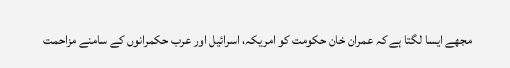مجھے ایسا لگتا ہے کہ عمران خان حکومت کو امریکہ، اسرائیل اور عرب حکمرانوں کے سامنے مزاحمت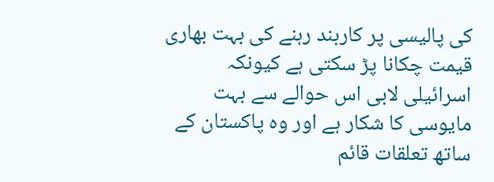کی پالیسی پر کاربند رہنے کی بہت بھاری قیمت چکانا پڑ سکتی ہے کیونکہ اسرائیلی لابی اس حوالے سے بہت مایوسی کا شکار ہے اور وہ پاکستان کے ساتھ تعلقات قائم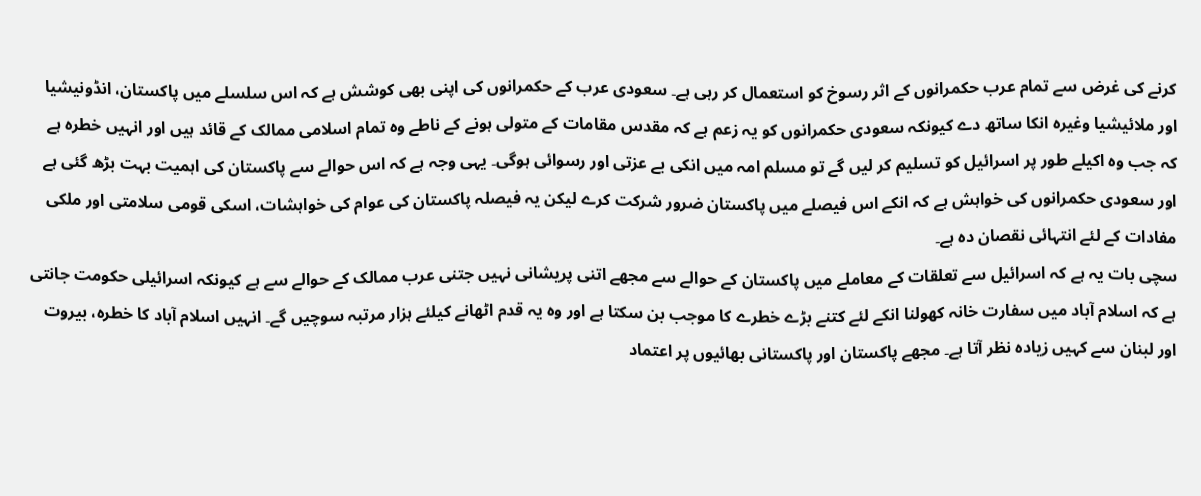کرنے کی غرض سے تمام عرب حکمرانوں کے اثر رسوخ کو استعمال کر رہی ہے۔ سعودی عرب کے حکمرانوں کی اپنی بھی کوشش ہے کہ اس سلسلے میں پاکستان، انڈونیشیا اور ملائیشیا وغیرہ انکا ساتھ دے کیونکہ سعودی حکمرانوں کو یہ زعم ہے کہ مقدس مقامات کے متولی ہونے کے ناطے وہ تمام اسلامی ممالک کے قائد ہیں اور انہیں خطرہ ہے کہ جب وہ اکیلے طور پر اسرائیل کو تسلیم کر لیں گے تو مسلم امہ میں انکی بے عزتی اور رسوائی ہوگی۔ یہی وجہ ہے کہ اس حوالے سے پاکستان کی اہمیت بہت بڑھ گئی ہے اور سعودی حکمرانوں کی خواہش ہے کہ انکے اس فیصلے میں پاکستان ضرور شرکت کرے لیکن یہ فیصلہ پاکستان کی عوام کی خواہشات، اسکی قومی سلامتی اور ملکی مفادات کے لئے انتہائی نقصان دہ ہے۔
سچی بات یہ ہے کہ اسرائیل سے تعلقات کے معاملے میں پاکستان کے حوالے سے مجھے اتنی پریشانی نہیں جتنی عرب ممالک کے حوالے سے ہے کیونکہ اسرائیلی حکومت جانتی ہے کہ اسلام آباد میں سفارت خانہ کھولنا انکے لئے کتنے بڑے خطرے کا موجب بن سکتا ہے اور وہ یہ قدم اٹھانے کیلئے ہزار مرتبہ سوچیں گے۔ انہیں اسلام آباد کا خطرہ، بیروت اور لبنان سے کہیں زیادہ نظر آتا ہے۔ مجھے پاکستان اور پاکستانی بھائیوں پر اعتماد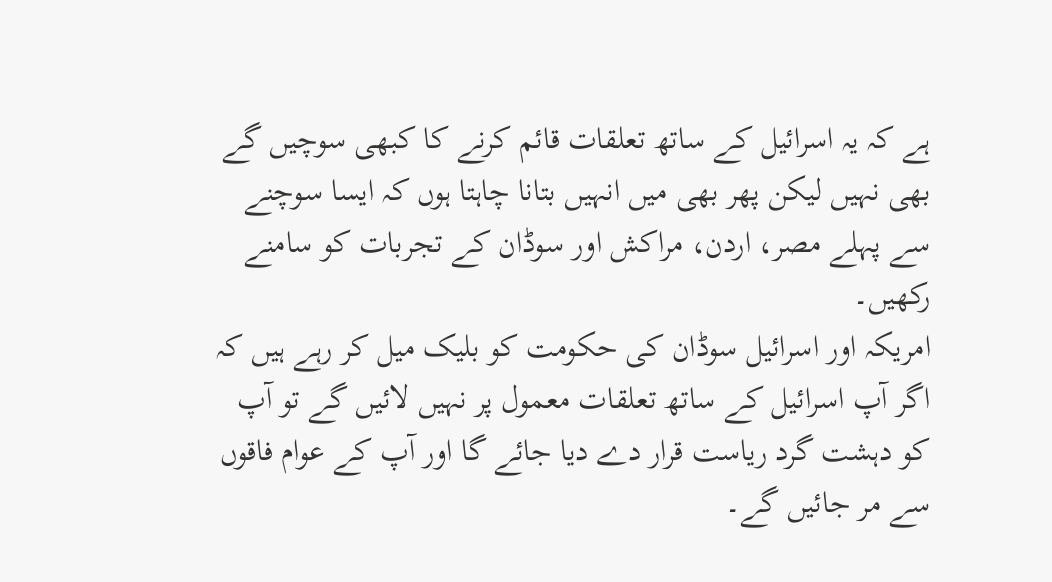ہے کہ یہ اسرائیل کے ساتھ تعلقات قائم کرنے کا کبھی سوچیں گے بھی نہیں لیکن پھر بھی میں انہیں بتانا چاہتا ہوں کہ ایسا سوچنے سے پہلے مصر، اردن، مراکش اور سوڈان کے تجربات کو سامنے رکھیں۔
امریکہ اور اسرائیل سوڈان کی حکومت کو بلیک میل کر رہے ہیں کہ اگر آپ اسرائیل کے ساتھ تعلقات معمول پر نہیں لائیں گے تو آپ کو دہشت گرد ریاست قرار دے دیا جائے گا اور آپ کے عوام فاقوں سے مر جائیں گے۔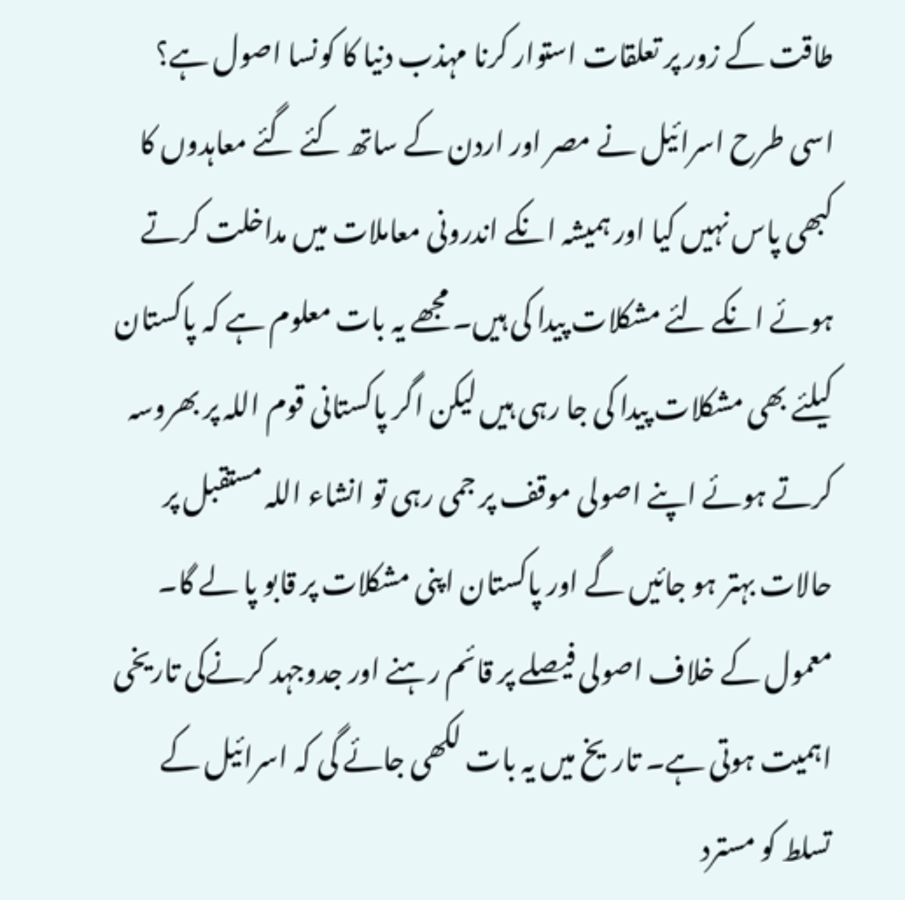طاقت کے زور پر تعلقات استوار کرنا مہذب دنیا کا کونسا اصول ہے؟ اسی طرح اسرائیل نے مصر اور اردن کے ساتھ کئے گئے معاہدوں کا کبھی پاس نہیں کیا اور ہمیشہ انکے اندرونی معاملات میں مداخلت کرتے ہوئے انکے لئے مشکلات پیدا کی ہیں۔ مجھے یہ بات معلوم ہے کہ پاکستان کیلئے بھی مشکلات پیدا کی جا رہی ہیں لیکن اگر پاکستانی قوم اللہ پر بھروسہ کرتے ہوئے اپنے اصولی موقف پر جمی رہی تو انشاء اللہ مستقبل پر حالات بہتر ہو جائیں گے اور پاکستان اپنی مشکلات پر قابو پا لے گا۔ معمول کے خلاف اصولی فیصلے پر قائم رہنے اور جدوجہد کرنےکی تاریخی اہمیت ہوتی ہے۔ تاریخ میں یہ بات لکھی جائے گی کہ اسرائیل کے تسلط کو مسترد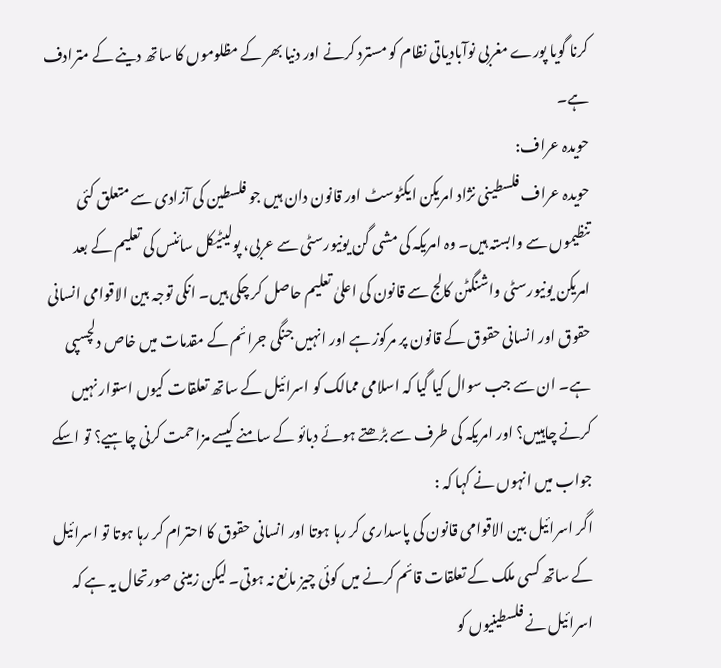کرنا گویا پورے مغربی نوآبادیاتی نظام کو مسترد کرنے اور دنیا بھر کے مظلوموں کا ساتھ دینے کے مترادف ہے۔
حویدہ عراف:
حویدہ عراف فلسطینی نژاد امریکن ایکٹوسٹ اور قانون دان ہیں جو فلسطین کی آزادی سے متعلق کئی تنظیموں سے وابستہ ہیں۔ وہ امریکہ کی مشی گن یونیورسٹی سے عربی، پولیٹیکل سائنس کی تعلیم کے بعد امریکن یونیورسٹی واشنگٹن کالج سے قانون کی اعلیٰ تعلیم حاصل کر چکی ہیں۔ انکی توجہ بین الاقوامی انسانی حقوق اور انسانی حقوق کے قانون پر مرکوز ہے اور انہیں جنگی جرائم کے مقدمات میں خاص دلچسپی ہے۔ ان سے جب سوال کیا گیا کہ اسلامی ممالک کو اسرائیل کے ساتھ تعلقات کیوں استوار نہیں کرنے چاہییں؟ اور امریکہ کی طرف سے بڑھتے ہوئے دبائو کے سامنے کیسے مزاحمت کرنی چاہیے؟ تو اسکے جواب میں انہوں نے کہا کہ :
اگر اسرائیل بین الاقوامی قانون کی پاسداری کر رہا ہوتا اور انسانی حقوق کا احترام کر رہا ہوتا تو اسرائیل کے ساتھ کسی ملک کے تعلقات قائم کرنے میں کوئی چیز مانع نہ ہوتی۔ لیکن زمینی صورتحال یہ ہے کہ اسرائیل نے فلسطینیوں کو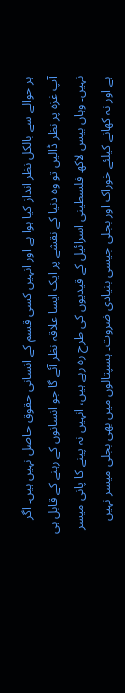ہر حوالے سے بالکل نظر انداز کیا ہوا ہے اور انہیں کسی قسم کے انسانی حقوق حاصل نہیں ہیں۔ اگر آپ غزہ پر نظر ڈالیں تو وہ دنیا کے نقشے پر ایک ایسا علاقہ نظر آئے گا جو انسانوں کے رہنے کے قابل ہی نہیں۔ وہاں بیس لاکھ فلسطینی اسرائیل کے قیدیوں کی طرح رہ رہے ہیں، انہیں نہ پینے کا پانی میسر ہے اور نہ کھانے کیلئے خوراک اور بجلی جیسی بنیادی ضروت۔ ہسپتالوں میں بھی بجلی میسر نہیں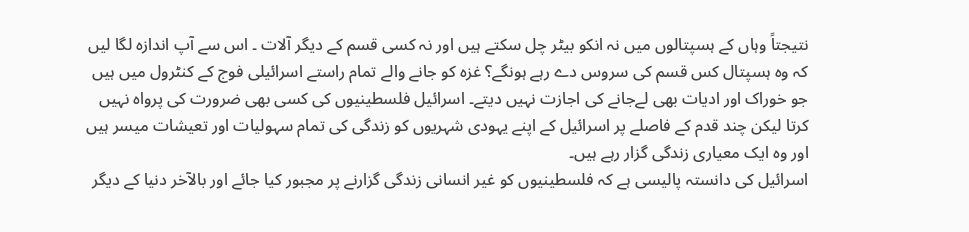نتیجتاً وہاں کے ہسپتالوں میں نہ انکو بیٹر چل سکتے ہیں اور نہ کسی قسم کے دیگر آلات ۔ اس سے آپ اندازہ لگا لیں کہ وہ ہسپتال کس قسم کی سروس دے رہے ہونگے؟ غزہ کو جانے والے تمام راستے اسرائیلی فوج کے کنٹرول میں ہیں جو خوراک اور ادیات بھی لےجانے کی اجازت نہیں دیتے۔ اسرائیل فلسطینیوں کی کسی بھی ضرورت کی پرواہ نہیں کرتا لیکن چند قدم کے فاصلے پر اسرائیل کے اپنے یہودی شہریوں کو زندگی کی تمام سہولیات اور تعیشات میسر ہیں اور وہ ایک معیاری زندگی گزار رہے ہیں۔
اسرائیل کی دانستہ پالیسی ہے کہ فلسطینیوں کو غیر انسانی زندگی گزارنے پر مجبور کیا جائے اور بالآخر دنیا کے دیگر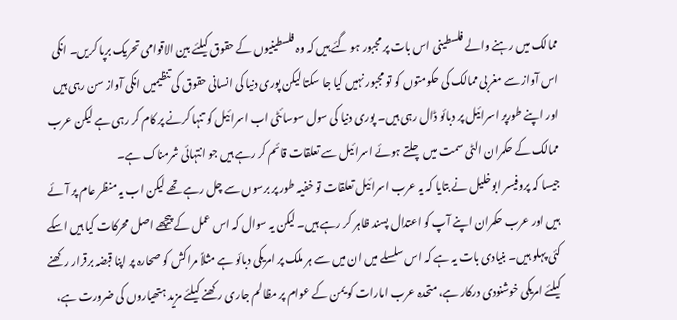ممالک میں رہنے والے فلسطینی اس بات پر مجبور ہو گئے ہیں کہ وہ فلسطینیوں کے حقوق کیلئے بین الاقوامی تحریک برپا کریں۔ انکی اس آواز سے مغربی ممالک کی حکومتوں کو تو مجبور نہیں کیا جا سکتا لیکن پوری دنیا کی انسانی حقوق کی تنظیمیں انکی آواز سن رہی ہیں اور اپنے طورپر اسرائیل پر دبائو ڈال رہی ہیں۔ پوری دنیا کی سول سوسائٹی اب اسرائیل کو تنہا کرنے پر کام کر رہی ہے لیکن عرب ممالک کے حکمران الٹی سمت میں چلتے ہوئے اسرائیل سے تعلقات قائم کر رہے ہیں جو انتہائی شرمناک ہے۔
جیسا کہ پروفیسر ابوخلیل نے بتایا کہ یہ عرب اسرائیل تعلقات تو خفیہ طور پر برسوں سے چل رہے تھے لیکن اب یہ منظر عام پر آئے ہیں اور عرب حکمران اپنے آپ کو اعتدال پسند ظاہر کر رہے ہیں۔ لیکن یہ سوال کہ اس عمل کے پیچھے اصل محرکات کیا ہیں اسکے کئی پہلو ہیں۔ بنیادی بات یہ ہے کہ اس سلسلے میں ان میں سے ہر ملک پر امریکی دبائو ہے مثلاً مراکش کو صحارہ پر اپنا قبضہ برقرار رکھنے کیلئے امریکی خوشنودی درکار ہے، متحدہ عرب امارات کو یمن کے عوام پر مظالم جاری رکھنے کیلئے مزید ہتھیاروں کی ضرورت ہے،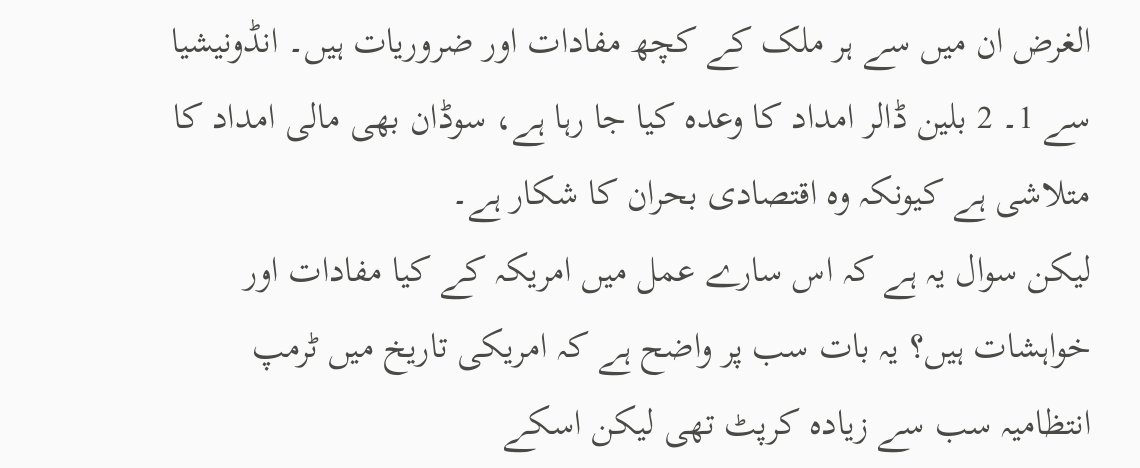الغرض ان میں سے ہر ملک کے کچھ مفادات اور ضروریات ہیں۔ انڈونیشیا سے 1۔ 2 بلین ڈالر امداد کا وعدہ کیا جا رہا ہے، سوڈان بھی مالی امداد کا متلاشی ہے کیونکہ وہ اقتصادی بحران کا شکار ہے۔
لیکن سوال یہ ہے کہ اس سارے عمل میں امریکہ کے کیا مفادات اور خواہشات ہیں؟ یہ بات سب پر واضح ہے کہ امریکی تاریخ میں ٹرمپ انتظامیہ سب سے زیادہ کرپٹ تھی لیکن اسکے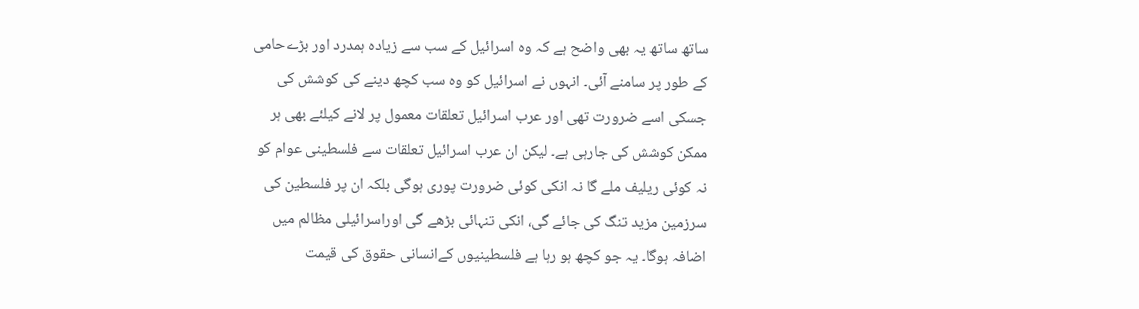ساتھ ساتھ یہ بھی واضح ہے کہ وہ اسرائیل کے سب سے زیادہ ہمدرد اور بڑےحامی کے طور پر سامنے آئی۔ انہوں نے اسرائیل کو وہ سب کچھ دینے کی کوشش کی جسکی اسے ضرورت تھی اور عرب اسرائیل تعلقات معمول پر لانے کیلئے بھی ہر ممکن کوشش کی جارہی ہے۔ لیکن ان عرب اسرائیل تعلقات سے فلسطینی عوام کو نہ کوئی ریلیف ملے گا نہ انکی کوئی ضرورت پوری ہوگی بلکہ ان پر فلسطین کی سرزمین مزید تنگ کی جائے گی، انکی تنہائی بڑھے گی اوراسرائیلی مظالم میں اضافہ ہوگا۔ یہ جو کچھ ہو رہا ہے فلسطینیوں کےانسانی حقوق کی قیمت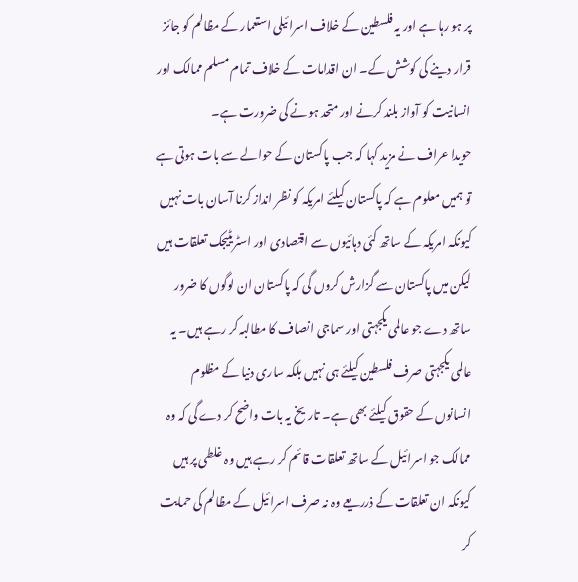پر ہو رہا ہے اور یہ فلسطین کے خلاف اسرائیلی استعمار کے مظالم کو جائز قرار دینے کی کوشش کے۔ ان اقدامات کے خلاف تمام مسلم ممالک اور انسانیت کو آواز بلند کرنے اور متحد ہونے کی ضرورت ہے۔
حویدا عراف نے مزید کہا کہ جب پاکستان کے حوالے سے بات ہوتی ہے تو ہمیں معلوم ہے کہ پاکستان کیلئے امریکہ کو نظر انداز کرنا آسان بات نہیں کیونکہ امریکہ کے ساتھ کئی دہائیوں سے اقتصادی اور اسٹریٹیجک تعلقات ہیں لیکن میں پاکستان سے گزارش کروں گی کہ پاکستان ان لوگوں کا ضرور ساتھ دے جو عالمی یکجہتی اور سماجی انصاف کا مطالبہ کر رہے ہیں۔ یہ عالمی یکجہتی صرف فلسطین کیلئے ہی نہیں بلکہ ساری دنیا کے مظلوم انسانوں کے حقوق کیلئے بھی ہے۔ تاریخ یہ بات واضح کر دے گی کہ وہ ممالک جو اسرائیل کے ساتھ تعلقات قائم کر رہے ہیں وہ غلطی پر ہیں کیونکہ ان تعلقات کے ذرریعے وہ نہ صرف اسرائیل کے مظالم کی حمایت کر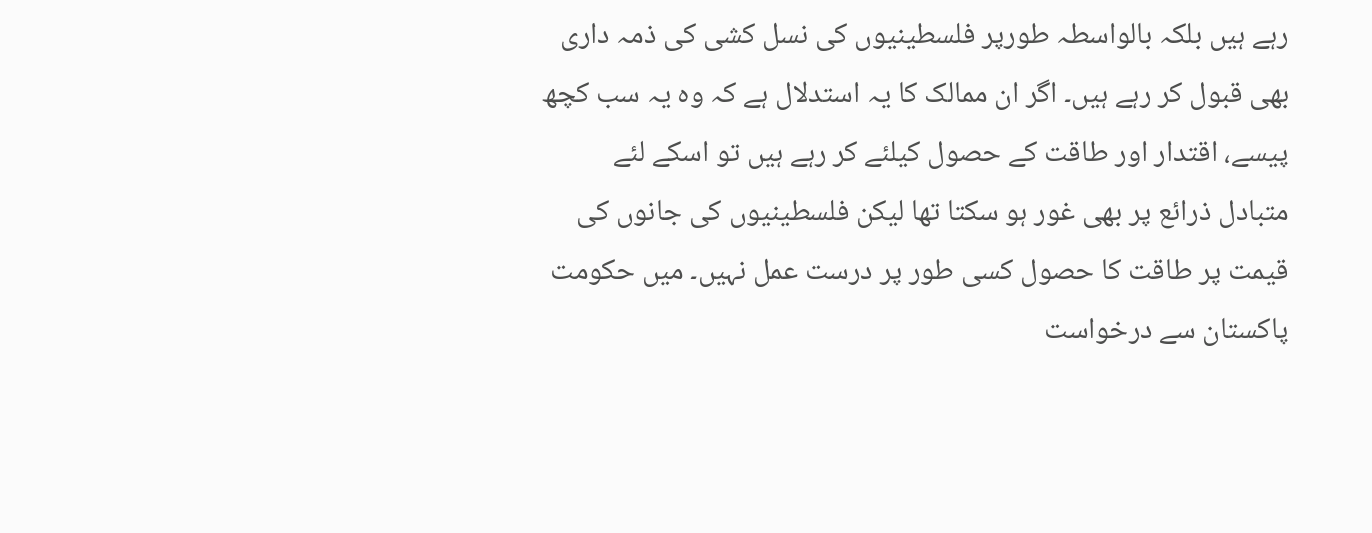رہے ہیں بلکہ بالواسطہ طورپر فلسطینیوں کی نسل کشی کی ذمہ داری بھی قبول کر رہے ہیں۔ اگر ان ممالک کا یہ استدلال ہے کہ وہ یہ سب کچھ پیسے، اقتدار اور طاقت کے حصول کیلئے کر رہے ہیں تو اسکے لئے متبادل ذرائع پر بھی غور ہو سکتا تھا لیکن فلسطینیوں کی جانوں کی قیمت پر طاقت کا حصول کسی طور پر درست عمل نہیں۔ میں حکومت پاکستان سے درخواست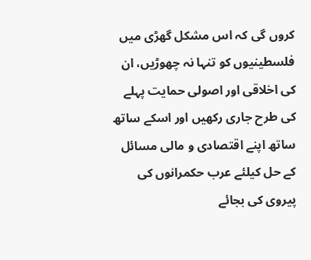کروں گی کہ اس مشکل گھڑی میں فلسطینیوں کو تنہا نہ چھوڑیں، ان کی اخلاقی اور اصولی حمایت پہلے کی طرح جاری رکھیں اور اسکے ساتھ ساتھ اپنے اقتصادی و مالی مسائل کے حل کیلئے عرب حکمرانوں کی پیروی کی بجائے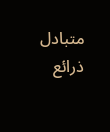متبادل ذرائع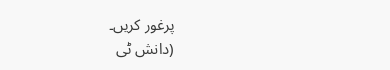پرغور کریں۔
(دانش ٹی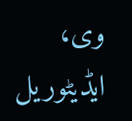وی، ایڈیٹوریل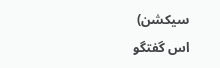سیکشن)
اس گفتگو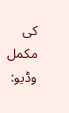کی مکمل وڈیو: